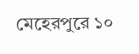মেহেরপুরে ১০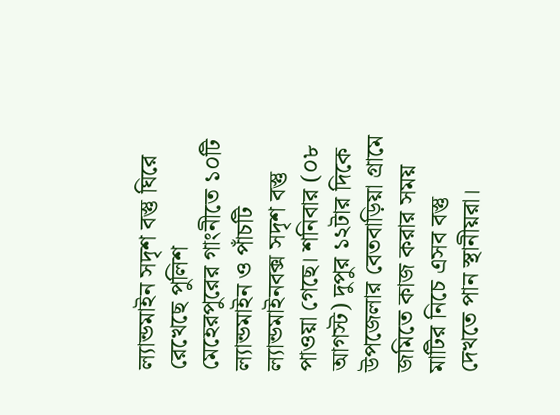ল্যান্ডমাইন সদৃশ বস্তু ঘিরে রেখেছে পুলিশ
মেহেরপুরের গাংনীতে ১০টি ল্যান্ডমাইন ও পাঁচটি ল্যান্ডমাইনবক্স সদৃশ বস্তু পাওয়া গেছে। শনিবার (০৮ আগস্ট) দুপুর ১২টার দিকে উপজেলার বেতবাড়িয়া গ্রামে জমিতে কাজ করার সময় মাটির নিচে এসব বস্তু দেখতে পান স্থানীয়রা।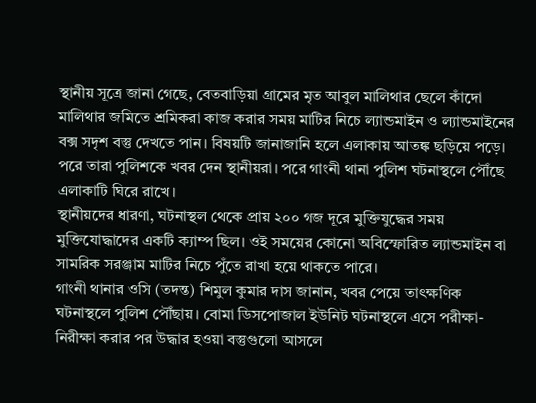স্থানীয় সূত্রে জানা গেছে, বেতবাড়িয়া গ্রামের মৃত আবুল মালিথার ছেলে কাঁদো মালিথার জমিতে শ্রমিকরা কাজ করার সময় মাটির নিচে ল্যান্ডমাইন ও ল্যান্ডমাইনের বক্স সদৃশ বস্তু দেখতে পান। বিষয়টি জানাজানি হলে এলাকায় আতঙ্ক ছড়িয়ে পড়ে। পরে তারা পুলিশকে খবর দেন স্থানীয়রা। পরে গাংনী থানা পুলিশ ঘটনাস্থলে পৌঁছে এলাকাটি ঘিরে রাখে।
স্থানীয়দের ধারণা, ঘটনাস্থল থেকে প্রায় ২০০ গজ দূরে মুক্তিযুদ্ধের সময় মুক্তিযোদ্ধাদের একটি ক্যাম্প ছিল। ওই সময়ের কোনো অবিস্ফোরিত ল্যান্ডমাইন বা সামরিক সরঞ্জাম মাটির নিচে পুঁতে রাখা হয়ে থাকতে পারে।
গাংনী থানার ওসি (তদন্ত) শিমুল কুমার দাস জানান, খবর পেয়ে তাৎক্ষণিক ঘটনাস্থলে পুলিশ পৌঁছায়। বোমা ডিসপোজাল ইউনিট ঘটনাস্থলে এসে পরীক্ষা-নিরীক্ষা করার পর উদ্ধার হওয়া বস্তুগুলো আসলে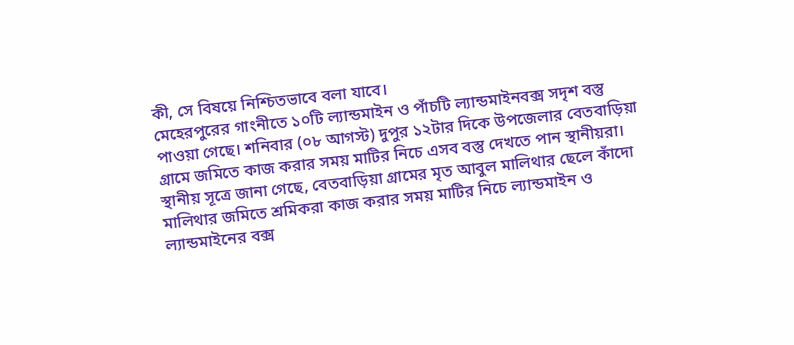কী, সে বিষয়ে নিশ্চিতভাবে বলা যাবে।
মেহেরপুরের গাংনীতে ১০টি ল্যান্ডমাইন ও পাঁচটি ল্যান্ডমাইনবক্স সদৃশ বস্তু পাওয়া গেছে। শনিবার (০৮ আগস্ট) দুপুর ১২টার দিকে উপজেলার বেতবাড়িয়া গ্রামে জমিতে কাজ করার সময় মাটির নিচে এসব বস্তু দেখতে পান স্থানীয়রা।
স্থানীয় সূত্রে জানা গেছে, বেতবাড়িয়া গ্রামের মৃত আবুল মালিথার ছেলে কাঁদো মালিথার জমিতে শ্রমিকরা কাজ করার সময় মাটির নিচে ল্যান্ডমাইন ও ল্যান্ডমাইনের বক্স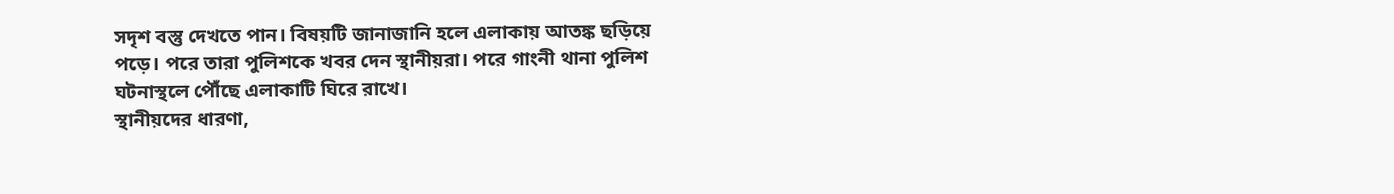সদৃশ বস্তু দেখতে পান। বিষয়টি জানাজানি হলে এলাকায় আতঙ্ক ছড়িয়ে পড়ে। পরে তারা পুলিশকে খবর দেন স্থানীয়রা। পরে গাংনী থানা পুলিশ ঘটনাস্থলে পৌঁছে এলাকাটি ঘিরে রাখে।
স্থানীয়দের ধারণা,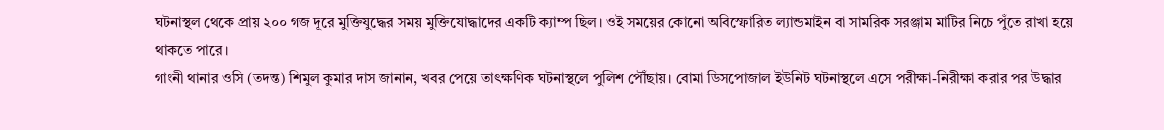ঘটনাস্থল থেকে প্রায় ২০০ গজ দূরে মুক্তিযুদ্ধের সময় মুক্তিযোদ্ধাদের একটি ক্যাম্প ছিল। ওই সময়ের কোনো অবিস্ফোরিত ল্যান্ডমাইন বা সামরিক সরঞ্জাম মাটির নিচে পুঁতে রাখা হয়ে থাকতে পারে।
গাংনী থানার ওসি (তদন্ত) শিমুল কুমার দাস জানান, খবর পেয়ে তাৎক্ষণিক ঘটনাস্থলে পুলিশ পৌঁছায়। বোমা ডিসপোজাল ইউনিট ঘটনাস্থলে এসে পরীক্ষা-নিরীক্ষা করার পর উদ্ধার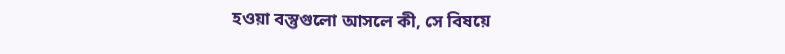হওয়া বস্তুগুলো আসলে কী, সে বিষয়ে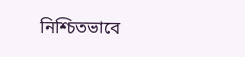নিশ্চিতভাবে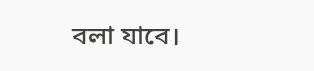বলা যাবে।